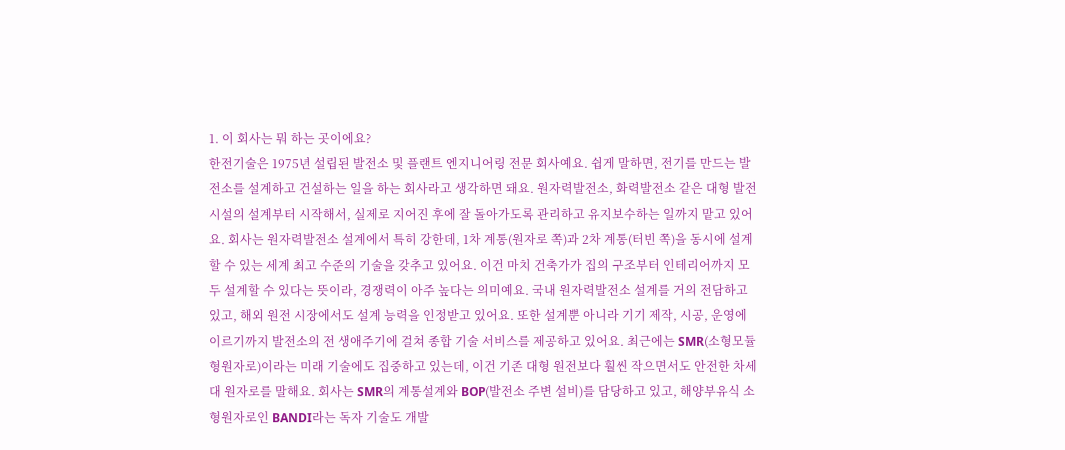1. 이 회사는 뭐 하는 곳이에요?
한전기술은 1975년 설립된 발전소 및 플랜트 엔지니어링 전문 회사예요. 쉽게 말하면, 전기를 만드는 발전소를 설계하고 건설하는 일을 하는 회사라고 생각하면 돼요. 원자력발전소, 화력발전소 같은 대형 발전 시설의 설계부터 시작해서, 실제로 지어진 후에 잘 돌아가도록 관리하고 유지보수하는 일까지 맡고 있어요. 회사는 원자력발전소 설계에서 특히 강한데, 1차 계통(원자로 쪽)과 2차 계통(터빈 쪽)을 동시에 설계할 수 있는 세계 최고 수준의 기술을 갖추고 있어요. 이건 마치 건축가가 집의 구조부터 인테리어까지 모두 설계할 수 있다는 뜻이라, 경쟁력이 아주 높다는 의미예요. 국내 원자력발전소 설계를 거의 전담하고 있고, 해외 원전 시장에서도 설계 능력을 인정받고 있어요. 또한 설계뿐 아니라 기기 제작, 시공, 운영에 이르기까지 발전소의 전 생애주기에 걸쳐 종합 기술 서비스를 제공하고 있어요. 최근에는 SMR(소형모듈형원자로)이라는 미래 기술에도 집중하고 있는데, 이건 기존 대형 원전보다 훨씬 작으면서도 안전한 차세대 원자로를 말해요. 회사는 SMR의 계통설계와 BOP(발전소 주변 설비)를 담당하고 있고, 해양부유식 소형원자로인 BANDI라는 독자 기술도 개발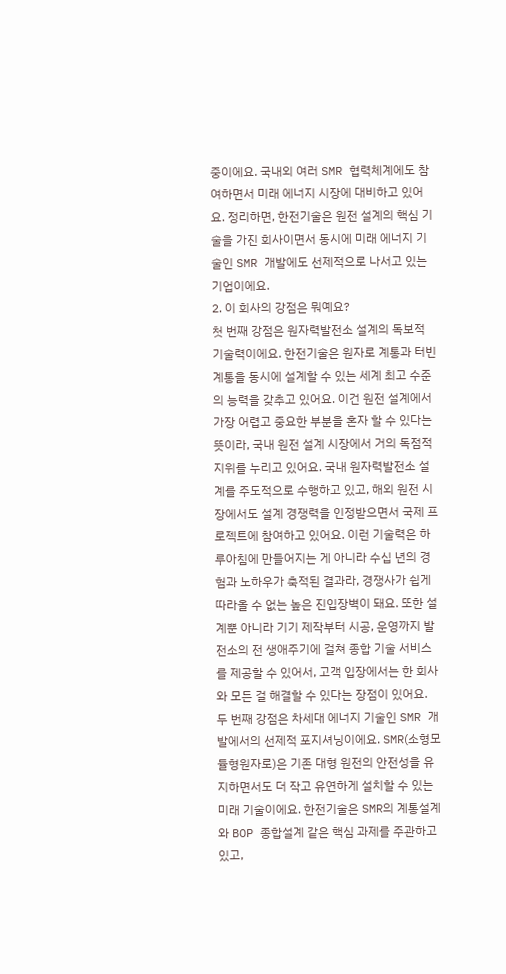중이에요. 국내외 여러 SMR 협력체계에도 참여하면서 미래 에너지 시장에 대비하고 있어요. 정리하면, 한전기술은 원전 설계의 핵심 기술을 가진 회사이면서 동시에 미래 에너지 기술인 SMR 개발에도 선제적으로 나서고 있는 기업이에요.
2. 이 회사의 강점은 뭐예요?
첫 번째 강점은 원자력발전소 설계의 독보적 기술력이에요. 한전기술은 원자로 계통과 터빈 계통을 동시에 설계할 수 있는 세계 최고 수준의 능력을 갖추고 있어요. 이건 원전 설계에서 가장 어렵고 중요한 부분을 혼자 할 수 있다는 뜻이라, 국내 원전 설계 시장에서 거의 독점적 지위를 누리고 있어요. 국내 원자력발전소 설계를 주도적으로 수행하고 있고, 해외 원전 시장에서도 설계 경쟁력을 인정받으면서 국제 프로젝트에 참여하고 있어요. 이런 기술력은 하루아침에 만들어지는 게 아니라 수십 년의 경험과 노하우가 축적된 결과라, 경쟁사가 쉽게 따라올 수 없는 높은 진입장벽이 돼요. 또한 설계뿐 아니라 기기 제작부터 시공, 운영까지 발전소의 전 생애주기에 걸쳐 종합 기술 서비스를 제공할 수 있어서, 고객 입장에서는 한 회사와 모든 걸 해결할 수 있다는 장점이 있어요.
두 번째 강점은 차세대 에너지 기술인 SMR 개발에서의 선제적 포지셔닝이에요. SMR(소형모듈형원자로)은 기존 대형 원전의 안전성을 유지하면서도 더 작고 유연하게 설치할 수 있는 미래 기술이에요. 한전기술은 SMR의 계통설계와 BOP 종합설계 같은 핵심 과제를 주관하고 있고,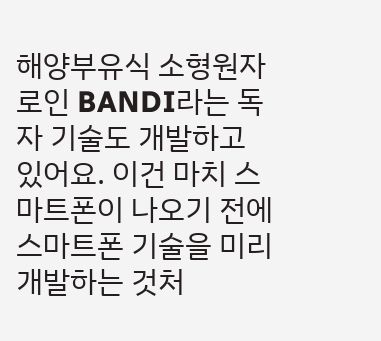해양부유식 소형원자로인 BANDI라는 독자 기술도 개발하고 있어요. 이건 마치 스마트폰이 나오기 전에 스마트폰 기술을 미리 개발하는 것처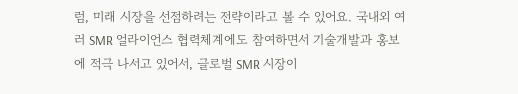럼, 미래 시장을 선점하려는 전략이라고 볼 수 있어요. 국내외 여러 SMR 얼라이언스 협력체계에도 참여하면서 기술개발과 홍보에 적극 나서고 있어서, 글로벌 SMR 시장이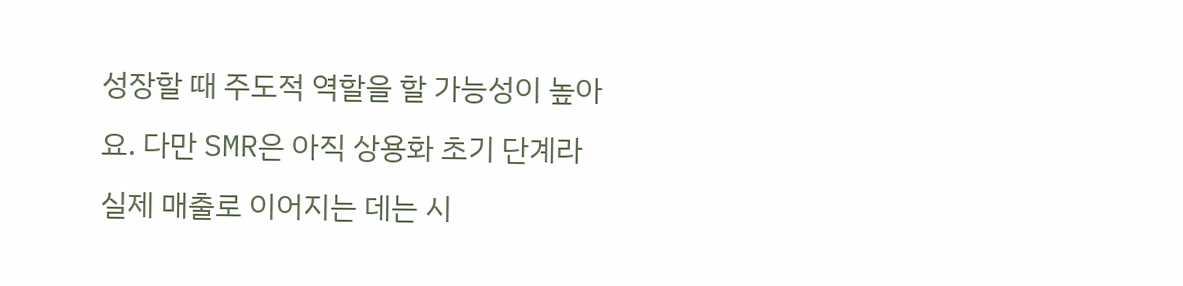성장할 때 주도적 역할을 할 가능성이 높아요. 다만 SMR은 아직 상용화 초기 단계라 실제 매출로 이어지는 데는 시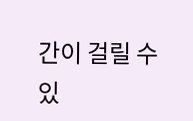간이 걸릴 수 있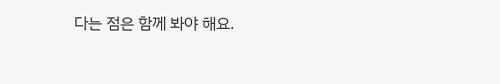다는 점은 함께 봐야 해요.